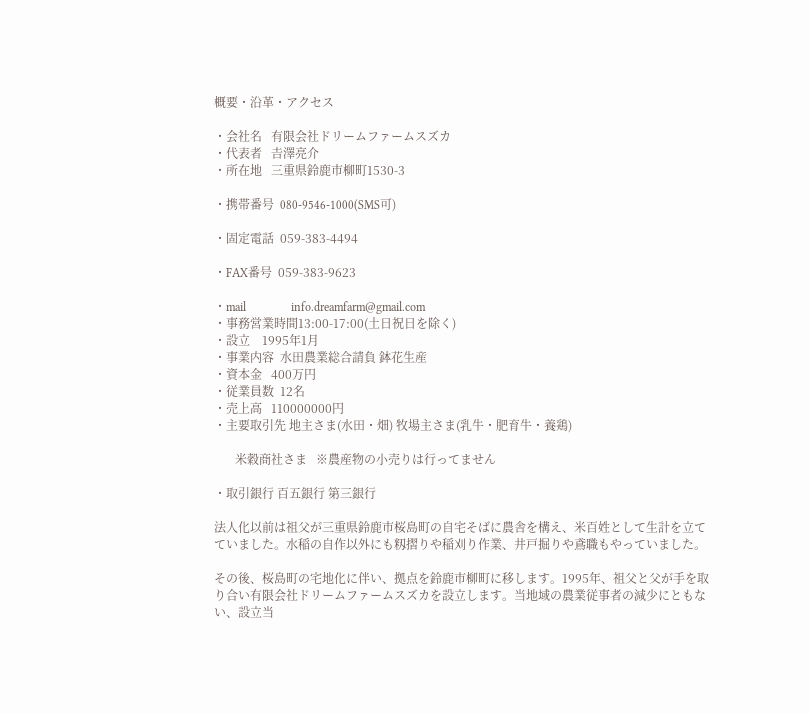概要・沿革・アクセス

・会社名   有限会社ドリームファームスズカ
・代表者   𠮷澤亮介
・所在地   三重県鈴鹿市柳町1530-3

・携帯番号  080-9546-1000(SMS可)

・固定電話  059-383-4494

・FAX番号  059-383-9623

・mail               info.dreamfarm@gmail.com
・事務営業時間13:00-17:00(土日祝日を除く)
・設立    1995年1月
・事業内容  水田農業総合請負 鉢花生産
・資本金   400万円
・従業員数  12名
・売上高   110000000円
・主要取引先 地主さま(水田・畑) 牧場主さま(乳牛・肥育牛・養鶏)

       米穀商社さま   ※農産物の小売りは行ってません

・取引銀行 百五銀行 第三銀行

法人化以前は祖父が三重県鈴鹿市桜島町の自宅そばに農舎を構え、米百姓として生計を立てていました。水稲の自作以外にも籾摺りや稲刈り作業、井戸掘りや鳶職もやっていました。

その後、桜島町の宅地化に伴い、拠点を鈴鹿市柳町に移します。1995年、祖父と父が手を取り合い有限会社ドリームファームスズカを設立します。当地域の農業従事者の減少にともない、設立当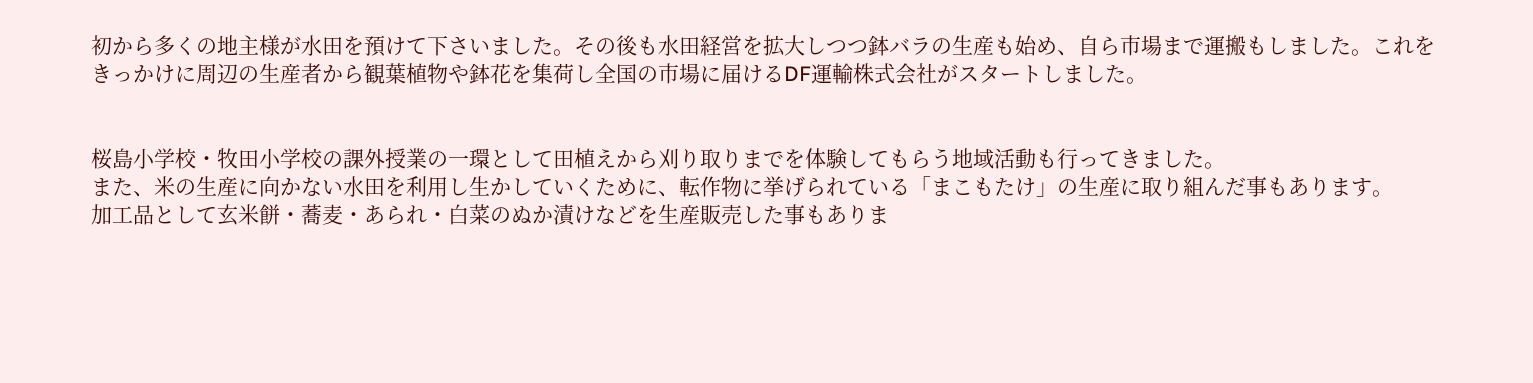初から多くの地主様が水田を預けて下さいました。その後も水田経営を拡大しつつ鉢バラの生産も始め、自ら市場まで運搬もしました。これをきっかけに周辺の生産者から観葉植物や鉢花を集荷し全国の市場に届けるDF運輸株式会社がスタートしました。


桜島小学校・牧田小学校の課外授業の一環として田植えから刈り取りまでを体験してもらう地域活動も行ってきました。
また、米の生産に向かない水田を利用し生かしていくために、転作物に挙げられている「まこもたけ」の生産に取り組んだ事もあります。
加工品として玄米餅・蕎麦・あられ・白菜のぬか漬けなどを生産販売した事もありま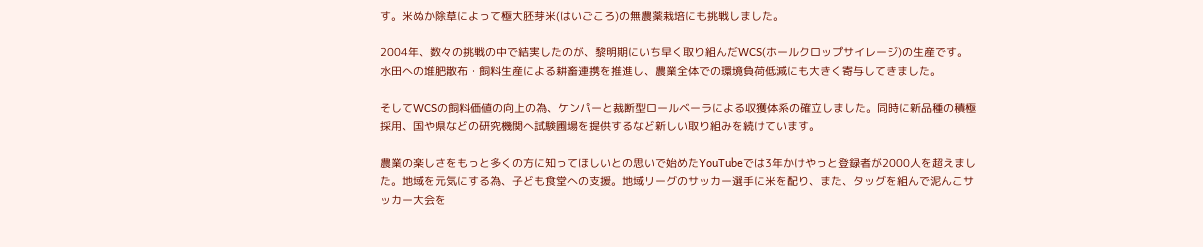す。米ぬか除草によって極大胚芽米(はいごころ)の無農薬栽培にも挑戦しました。

2004年、数々の挑戦の中で結実したのが、黎明期にいち早く取り組んだWCS(ホールクロップサイレージ)の生産です。
水田への堆肥散布・飼料生産による耕畜連携を推進し、農業全体での環境負荷低減にも大きく寄与してきました。

そしてWCSの飼料価値の向上の為、ケンパーと裁断型ロールベーラによる収獲体系の確立しました。同時に新品種の積極採用、国や県などの研究機関へ試験圃場を提供するなど新しい取り組みを続けています。

農業の楽しさをもっと多くの方に知ってほしいとの思いで始めたYouTubeでは3年かけやっと登録者が2000人を超えました。地域を元気にする為、子ども食堂への支援。地域リーグのサッカー選手に米を配り、また、タッグを組んで泥んこサッカー大会を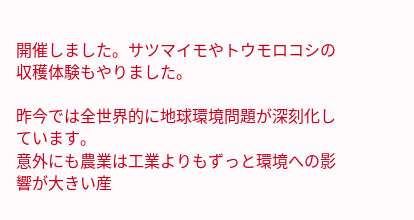開催しました。サツマイモやトウモロコシの収穫体験もやりました。

昨今では全世界的に地球環境問題が深刻化しています。
意外にも農業は工業よりもずっと環境への影響が大きい産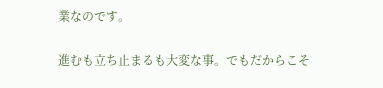業なのです。

進むも立ち止まるも大変な事。でもだからこそ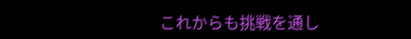これからも挑戦を通し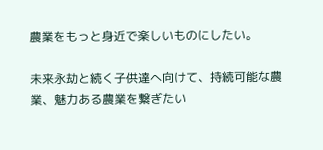農業をもっと身近で楽しいものにしたい。

未来永劫と続く子供達へ向けて、持続可能な農業、魅力ある農業を繋ぎたい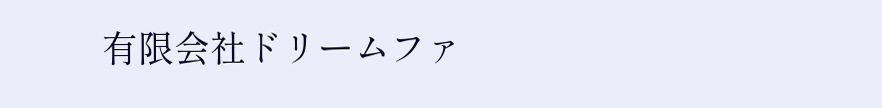有限会社ドリームファ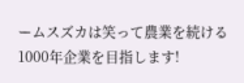ームスズカは笑って農業を続ける1000年企業を目指します!